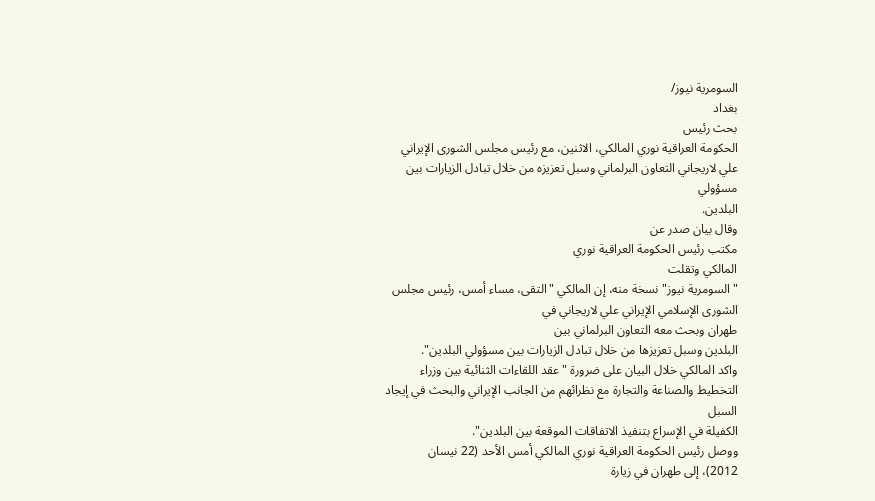السومرية نيوز/
بغداد
بحث رئيس
الحكومة العراقية نوري المالكي، الاثنين، مع رئيس مجلس الشورى الإيراني
علي لاريجاني التعاون البرلماني وسبل تعزيزه من خلال تبادل الزيارات بين مسؤولي
البلدين.
وقال بيان صدر عن
مكتب رئيس الحكومة العراقية نوري
المالكي وتقلت
"السومرية نيوز" نسخة منه، إن المالكي "التقى، مساء أمس، رئيس مجلس
الشورى الإسلامي الإيراني علي لاريجاني في
طهران وبحث معه التعاون البرلماني بين
البلدين وسبل تعزيزها من خلال تبادل الزيارات بين مسؤولي البلدين".
واكد المالكي خلال البيان على ضرورة "عقد اللقاءات الثنائية بين وزراء
التخطيط والصناعة والتجارة مع نظرائهم من الجانب الإيراني والبحث في إيجاد السبل
الكفيلة في الإسراع بتنفيذ الاتفاقات الموقعة بين البلدين".
ووصل رئيس الحكومة العراقية نوري المالكي أمس الأحد (22 نيسان
2012)، إلى طهران في زيارة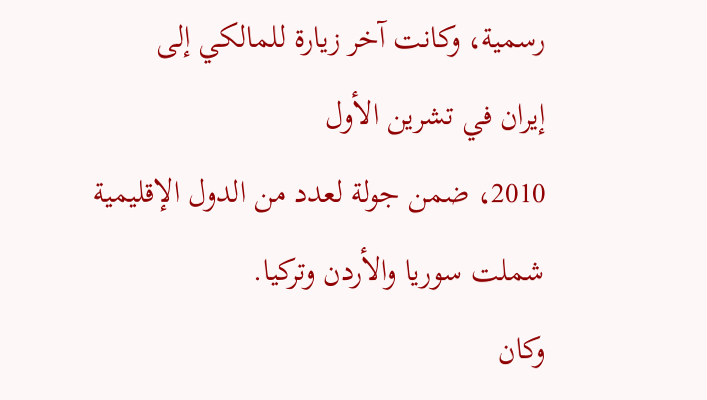رسمية، وكانت آخر زيارة للمالكي إلى
إيران في تشرين الأول
2010، ضمن جولة لعدد من الدول الإقليمية شملت سوريا والأردن وتركيا.
وكان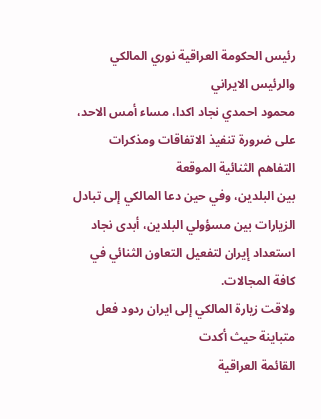رئيس الحكومة العراقية نوري المالكي والرئيس الايراني
محمود احمدي نجاد اكدا، مساء أمس الاحد، على ضرورة تنفيذ الاتفاقات ومذكرات التفاهم الثنائية الموقعة
بين البلدين، وفي حين دعا المالكي إلى تبادل الزيارات بين مسؤولي البلدين، أبدى نجاد
استعداد إيران لتفعيل التعاون الثنائي في كافة المجالات.
ولاقت زيارة المالكي إلى ايران ردود فعل متباينة حيث أكدت
القائمة العراقية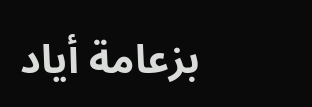بزعامة أياد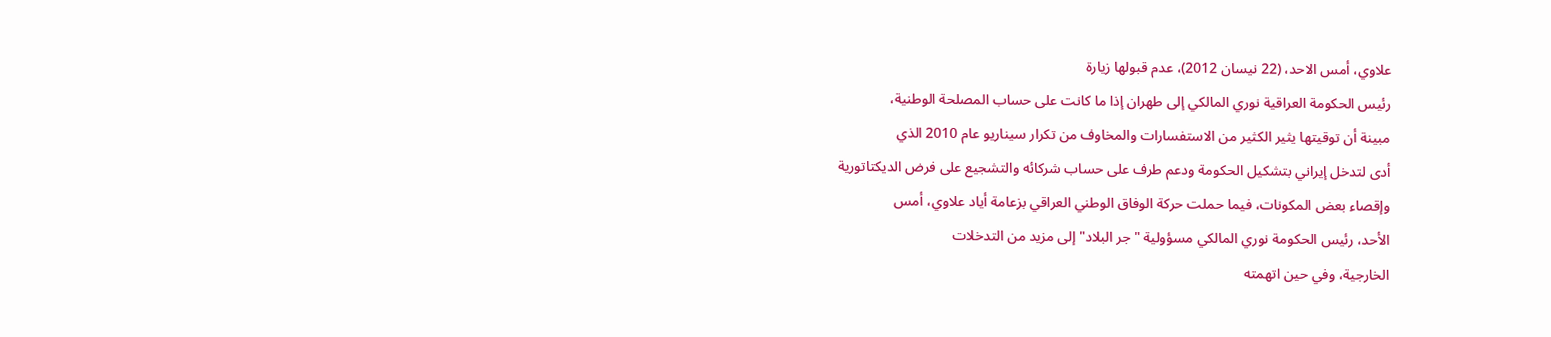علاوي، أمس الاحد، (22 نيسان 2012)، عدم قبولها زيارة
رئيس الحكومة العراقية نوري المالكي إلى طهران إذا ما كانت على حساب المصلحة الوطنية،
مبينة أن توقيتها يثير الكثير من الاستفسارات والمخاوف من تكرار سيناريو عام 2010 الذي
أدى لتدخل إيراني بتشكيل الحكومة ودعم طرف على حساب شركائه والتشجيع على فرض الديكتاتورية
وإقصاء بعض المكونات، فيما حملت حركة الوفاق الوطني العراقي بزعامة أياد علاوي، أمس
الأحد، رئيس الحكومة نوري المالكي مسؤولية "جر البلاد" إلى مزيد من التدخلات
الخارجية، وفي حين اتهمته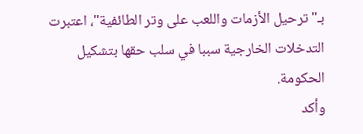بـ"ترحيل الأزمات واللعب على وتر الطائفية"، اعتبرت
التدخلات الخارجية سببا في سلب حقها بتشكيل الحكومة.
وأكد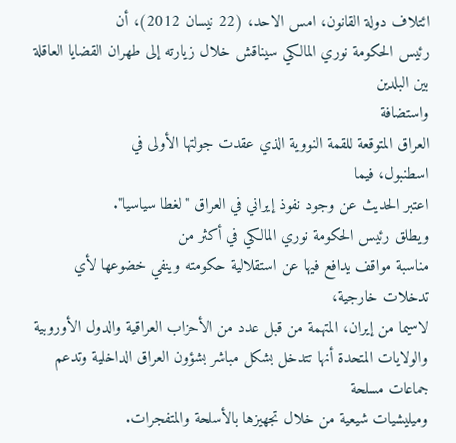ائتلاف دولة القانون، امس الاحد، (22 نيسان 2012)، أن
رئيس الحكومة نوري المالكي سيناقش خلال زيارته إلى طهران القضايا العاقلة بين البلدين
واستضافة
العراق المتوقعة للقمة النووية الذي عقدت جولتها الأولى في
اسطنبول، فيما
اعتبر الحديث عن وجود نفوذ إيراني في العراق "لغطا سياسيا".
ويطلق رئيس الحكومة نوري المالكي في أكثر من
مناسبة مواقف يدافع فيها عن استقلالية حكومته وينفي خضوعها لأي تدخلات خارجية،
لاسيما من إيران، المتهمة من قبل عدد من الأحزاب العراقية والدول الأوروبية
والولايات المتحدة أنها تتدخل بشكل مباشر بشؤون العراق الداخلية وتدعم جماعات مسلحة
وميليشيات شيعية من خلال تجهيزها بالأسلحة والمتفجرات.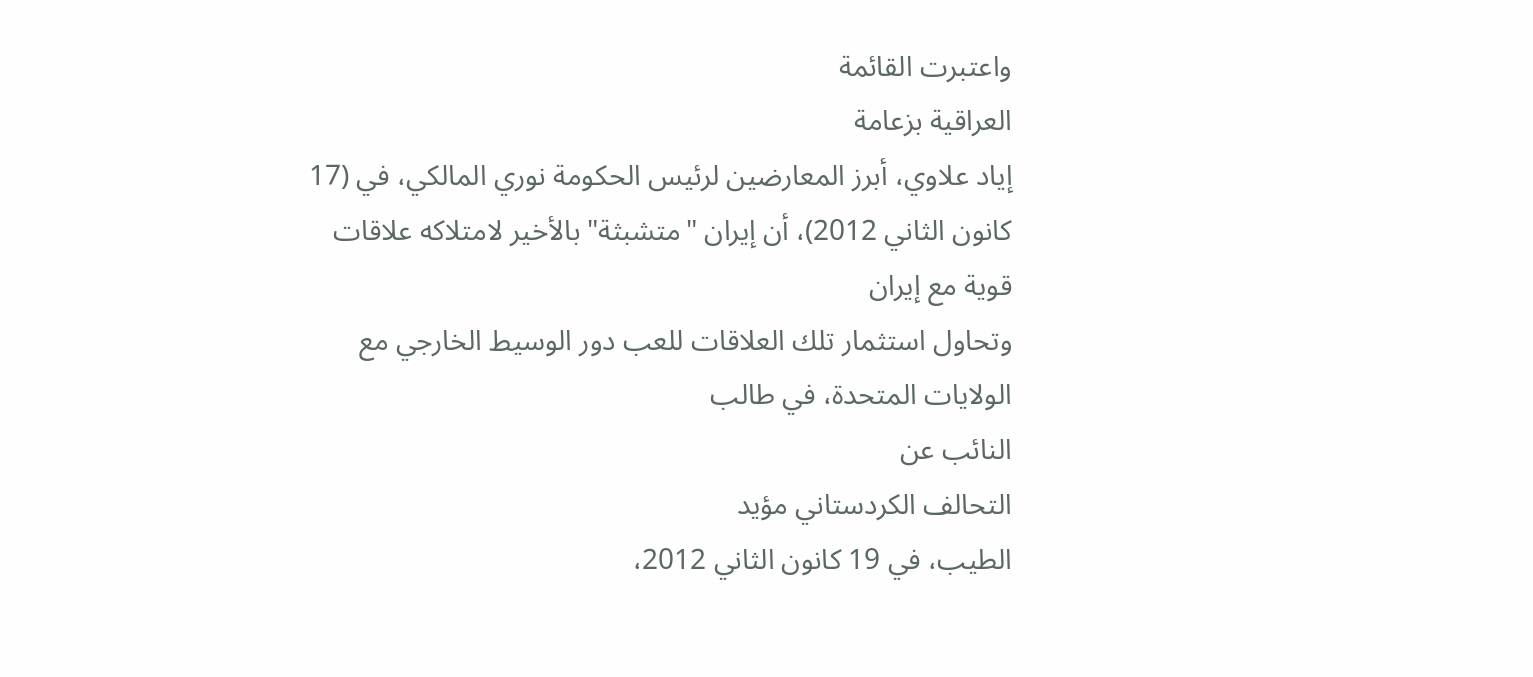واعتبرت القائمة
العراقية بزعامة
إياد علاوي، أبرز المعارضين لرئيس الحكومة نوري المالكي، في (17
كانون الثاني 2012)، أن إيران "متشبثة" بالأخير لامتلاكه علاقات قوية مع إيران
وتحاول استثمار تلك العلاقات للعب دور الوسيط الخارجي مع
الولايات المتحدة، في طالب
النائب عن
التحالف الكردستاني مؤيد
الطيب، في 19 كانون الثاني 2012،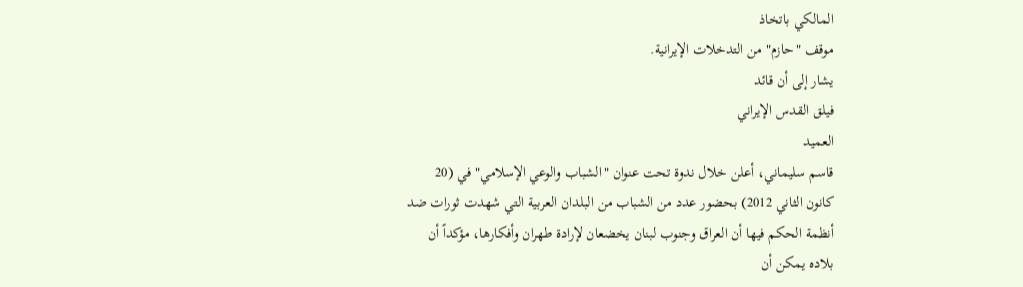المالكي باتخاذ
موقف "حازم" من التدخلات الإيرانية.
يشار إلى أن قائد
فيلق القدس الإيراني
العميد
قاسم سليماني، أعلن خلال ندوة تحت عنوان "الشباب والوعي الإسلامي" في (20
كانون الثاني 2012) بحضور عدد من الشباب من البلدان العربية التي شهدت ثورات ضد
أنظمة الحكم فيها أن العراق وجنوب لبنان يخضعان لإرادة طهران وأفكارها، مؤكداً أن
بلاده يمكن أن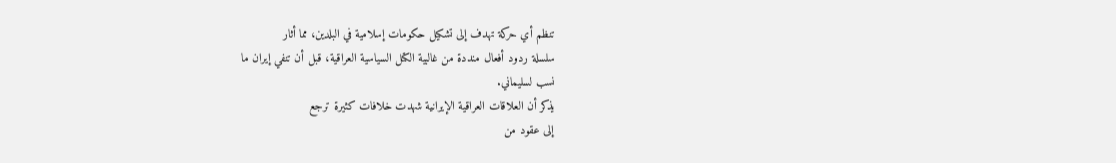تنظم أي حركة تهدف إلى تشكيل حكومات إسلامية في البلدين، مما أثار
سلسلة ردود أفعال منددة من غالبية الكتل السياسية العراقية، قبل أن تنفي إيران ما
نسب لسليماني.
يذكر أن العلاقات العراقية الإيرانية شهدت خلافات كثيرة ترجع
إلى عقود من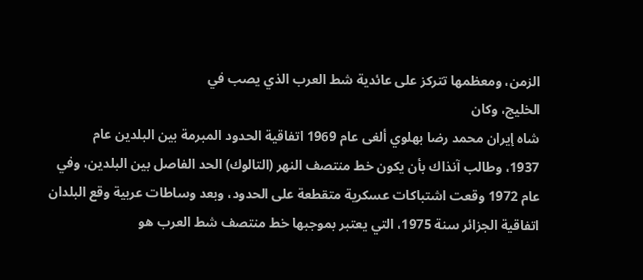الزمن، ومعظمها تتركز على عائدية شط العرب الذي يصب في
الخليج، وكان
شاه إيران محمد رضا بهلوي ألغى عام 1969 اتفاقية الحدود المبرمة بين البلدين عام
1937، وطالب آنذاك بأن يكون خط منتصف النهر (التالوك) الحد الفاصل بين البلدين، وفي
عام 1972 وقعت اشتباكات عسكرية متقطعة على الحدود، وبعد وساطات عربية وقع البلدان
اتفاقية الجزائر سنة 1975، التي يعتبر بموجبها خط منتصف شط العرب هو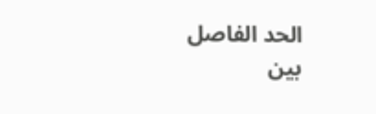الحد الفاصل
بين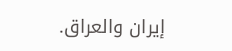إيران والعراق.